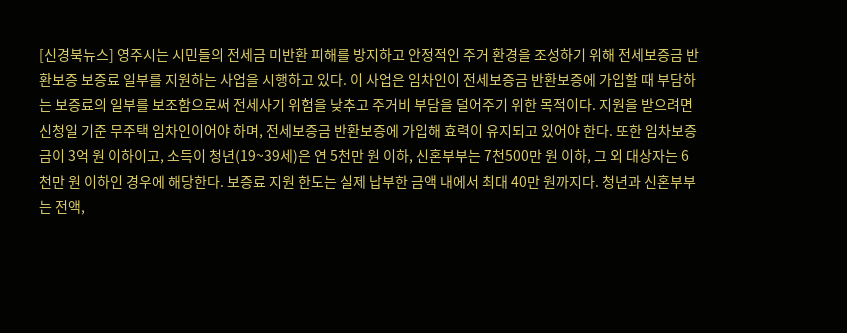[신경북뉴스] 영주시는 시민들의 전세금 미반환 피해를 방지하고 안정적인 주거 환경을 조성하기 위해 전세보증금 반환보증 보증료 일부를 지원하는 사업을 시행하고 있다. 이 사업은 임차인이 전세보증금 반환보증에 가입할 때 부담하는 보증료의 일부를 보조함으로써 전세사기 위험을 낮추고 주거비 부담을 덜어주기 위한 목적이다. 지원을 받으려면 신청일 기준 무주택 임차인이어야 하며, 전세보증금 반환보증에 가입해 효력이 유지되고 있어야 한다. 또한 임차보증금이 3억 원 이하이고, 소득이 청년(19~39세)은 연 5천만 원 이하, 신혼부부는 7천500만 원 이하, 그 외 대상자는 6천만 원 이하인 경우에 해당한다. 보증료 지원 한도는 실제 납부한 금액 내에서 최대 40만 원까지다. 청년과 신혼부부는 전액,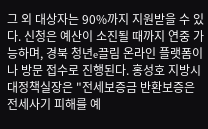그 외 대상자는 90%까지 지원받을 수 있다. 신청은 예산이 소진될 때까지 연중 가능하며, 경북 청년e끌림 온라인 플랫폼이나 방문 접수로 진행된다. 홍성호 지방시대정책실장은 "전세보증금 반환보증은 전세사기 피해를 예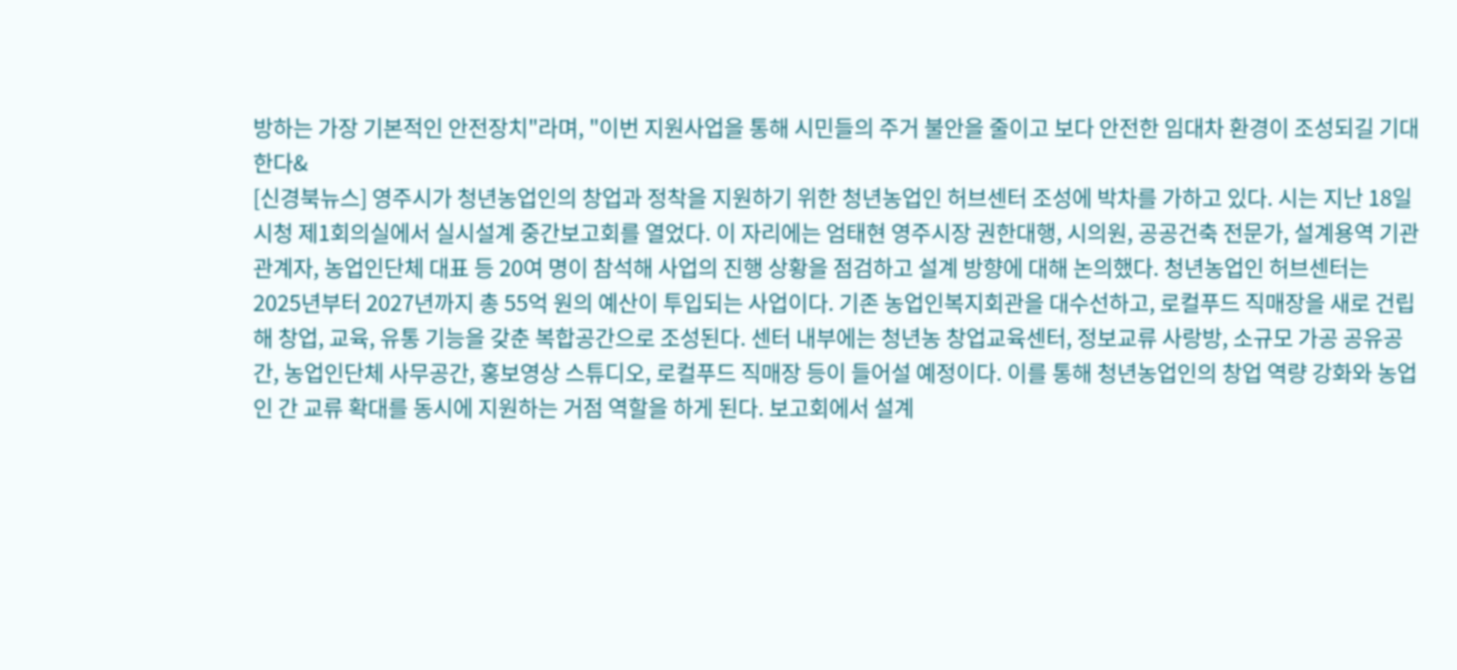방하는 가장 기본적인 안전장치"라며, "이번 지원사업을 통해 시민들의 주거 불안을 줄이고 보다 안전한 임대차 환경이 조성되길 기대한다&
[신경북뉴스] 영주시가 청년농업인의 창업과 정착을 지원하기 위한 청년농업인 허브센터 조성에 박차를 가하고 있다. 시는 지난 18일 시청 제1회의실에서 실시설계 중간보고회를 열었다. 이 자리에는 엄태현 영주시장 권한대행, 시의원, 공공건축 전문가, 설계용역 기관 관계자, 농업인단체 대표 등 20여 명이 참석해 사업의 진행 상황을 점검하고 설계 방향에 대해 논의했다. 청년농업인 허브센터는 2025년부터 2027년까지 총 55억 원의 예산이 투입되는 사업이다. 기존 농업인복지회관을 대수선하고, 로컬푸드 직매장을 새로 건립해 창업, 교육, 유통 기능을 갖춘 복합공간으로 조성된다. 센터 내부에는 청년농 창업교육센터, 정보교류 사랑방, 소규모 가공 공유공간, 농업인단체 사무공간, 홍보영상 스튜디오, 로컬푸드 직매장 등이 들어설 예정이다. 이를 통해 청년농업인의 창업 역량 강화와 농업인 간 교류 확대를 동시에 지원하는 거점 역할을 하게 된다. 보고회에서 설계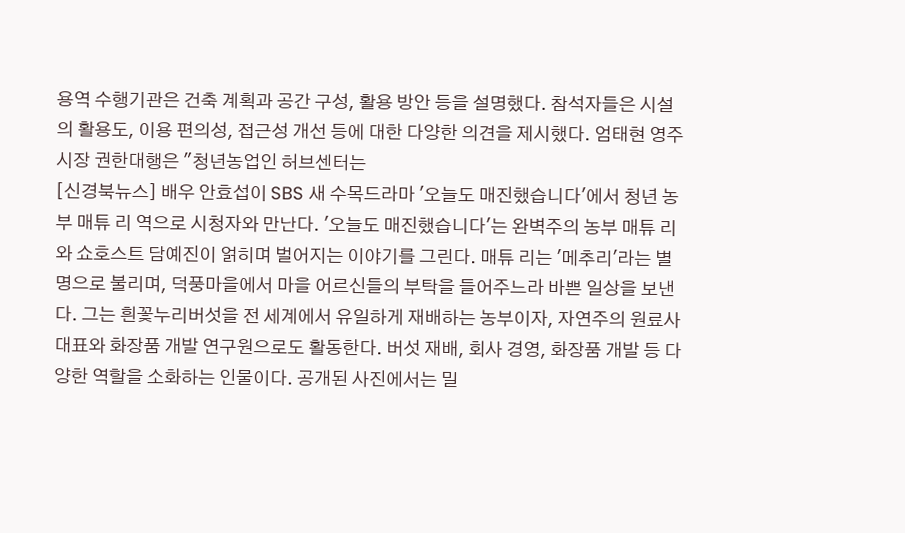용역 수행기관은 건축 계획과 공간 구성, 활용 방안 등을 설명했다. 참석자들은 시설의 활용도, 이용 편의성, 접근성 개선 등에 대한 다양한 의견을 제시했다. 엄태현 영주시장 권한대행은 "청년농업인 허브센터는
[신경북뉴스] 배우 안효섭이 SBS 새 수목드라마 '오늘도 매진했습니다'에서 청년 농부 매튜 리 역으로 시청자와 만난다. '오늘도 매진했습니다'는 완벽주의 농부 매튜 리와 쇼호스트 담예진이 얽히며 벌어지는 이야기를 그린다. 매튜 리는 '메추리'라는 별명으로 불리며, 덕풍마을에서 마을 어르신들의 부탁을 들어주느라 바쁜 일상을 보낸다. 그는 흰꽃누리버섯을 전 세계에서 유일하게 재배하는 농부이자, 자연주의 원료사 대표와 화장품 개발 연구원으로도 활동한다. 버섯 재배, 회사 경영, 화장품 개발 등 다양한 역할을 소화하는 인물이다. 공개된 사진에서는 밀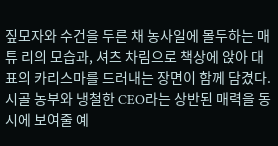짚모자와 수건을 두른 채 농사일에 몰두하는 매튜 리의 모습과, 셔츠 차림으로 책상에 앉아 대표의 카리스마를 드러내는 장면이 함께 담겼다. 시골 농부와 냉철한 CEO라는 상반된 매력을 동시에 보여줄 예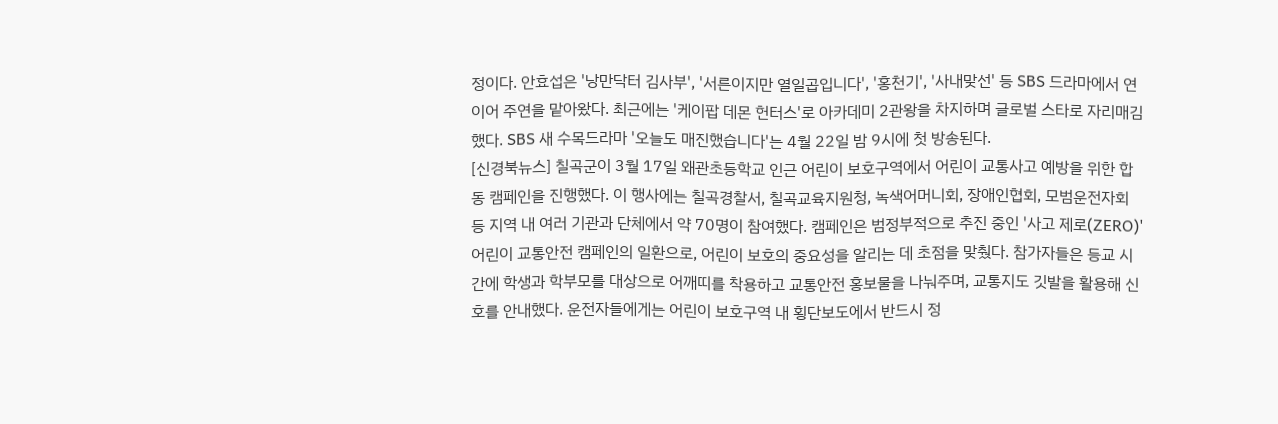정이다. 안효섭은 '낭만닥터 김사부', '서른이지만 열일곱입니다', '홍천기', '사내맞선' 등 SBS 드라마에서 연이어 주연을 맡아왔다. 최근에는 '케이팝 데몬 헌터스'로 아카데미 2관왕을 차지하며 글로벌 스타로 자리매김했다. SBS 새 수목드라마 '오늘도 매진했습니다'는 4월 22일 밤 9시에 첫 방송된다.
[신경북뉴스] 칠곡군이 3월 17일 왜관초등학교 인근 어린이 보호구역에서 어린이 교통사고 예방을 위한 합동 캠페인을 진행했다. 이 행사에는 칠곡경찰서, 칠곡교육지원청, 녹색어머니회, 장애인협회, 모범운전자회 등 지역 내 여러 기관과 단체에서 약 70명이 참여했다. 캠페인은 범정부적으로 추진 중인 '사고 제로(ZERO)' 어린이 교통안전 캠페인의 일환으로, 어린이 보호의 중요성을 알리는 데 초점을 맞췄다. 참가자들은 등교 시간에 학생과 학부모를 대상으로 어깨띠를 착용하고 교통안전 홍보물을 나눠주며, 교통지도 깃발을 활용해 신호를 안내했다. 운전자들에게는 어린이 보호구역 내 횡단보도에서 반드시 정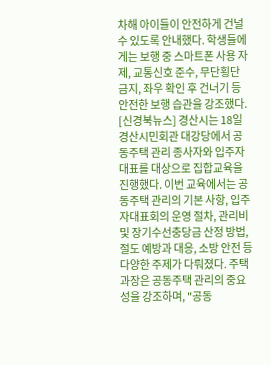차해 아이들이 안전하게 건널 수 있도록 안내했다. 학생들에게는 보행 중 스마트폰 사용 자제, 교통신호 준수, 무단횡단 금지, 좌우 확인 후 건너기 등 안전한 보행 습관을 강조했다.
[신경북뉴스] 경산시는 18일 경산시민회관 대강당에서 공동주택 관리 종사자와 입주자 대표를 대상으로 집합교육을 진행했다. 이번 교육에서는 공동주택 관리의 기본 사항, 입주자대표회의 운영 절차, 관리비 및 장기수선충당금 산정 방법, 절도 예방과 대응, 소방 안전 등 다양한 주제가 다뤄졌다. 주택과장은 공동주택 관리의 중요성을 강조하며, "공동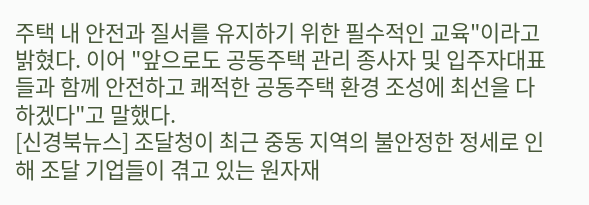주택 내 안전과 질서를 유지하기 위한 필수적인 교육"이라고 밝혔다. 이어 "앞으로도 공동주택 관리 종사자 및 입주자대표들과 함께 안전하고 쾌적한 공동주택 환경 조성에 최선을 다하겠다"고 말했다.
[신경북뉴스] 조달청이 최근 중동 지역의 불안정한 정세로 인해 조달 기업들이 겪고 있는 원자재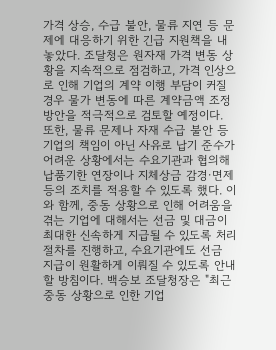가격 상승, 수급 불안, 물류 지연 등 문제에 대응하기 위한 긴급 지원책을 내놓았다. 조달청은 원자재 가격 변동 상황을 지속적으로 점검하고, 가격 인상으로 인해 기업의 계약 이행 부담이 커질 경우 물가 변동에 따른 계약금액 조정 방안을 적극적으로 검토할 예정이다. 또한, 물류 문제나 자재 수급 불안 등 기업의 책임이 아닌 사유로 납기 준수가 어려운 상황에서는 수요기관과 협의해 납품기한 연장이나 지체상금 감경·면제 등의 조치를 적용할 수 있도록 했다. 이와 함께, 중동 상황으로 인해 어려움을 겪는 기업에 대해서는 선금 및 대금이 최대한 신속하게 지급될 수 있도록 처리 절차를 진행하고, 수요기관에도 선금 지급이 원활하게 이뤄질 수 있도록 안내할 방침이다. 백승보 조달청장은 "최근 중동 상황으로 인한 기업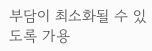부담이 최소화될 수 있도록 가용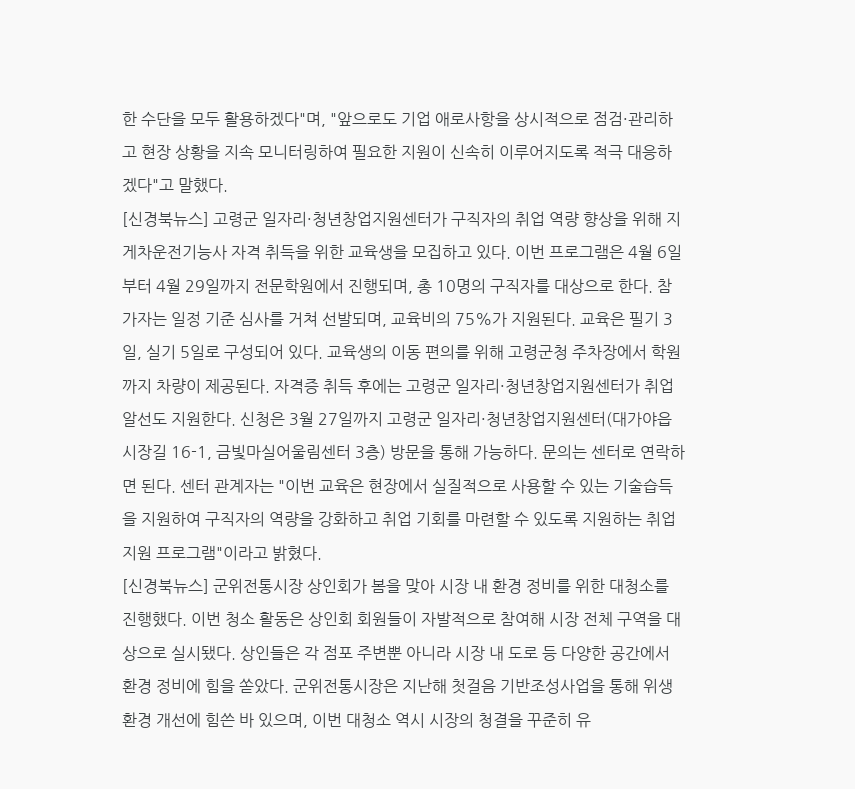한 수단을 모두 활용하겠다"며, "앞으로도 기업 애로사항을 상시적으로 점검·관리하고 현장 상황을 지속 모니터링하여 필요한 지원이 신속히 이루어지도록 적극 대응하겠다"고 말했다.
[신경북뉴스] 고령군 일자리·청년창업지원센터가 구직자의 취업 역량 향상을 위해 지게차운전기능사 자격 취득을 위한 교육생을 모집하고 있다. 이번 프로그램은 4월 6일부터 4월 29일까지 전문학원에서 진행되며, 총 10명의 구직자를 대상으로 한다. 참가자는 일정 기준 심사를 거쳐 선발되며, 교육비의 75%가 지원된다. 교육은 필기 3일, 실기 5일로 구성되어 있다. 교육생의 이동 편의를 위해 고령군청 주차장에서 학원까지 차량이 제공된다. 자격증 취득 후에는 고령군 일자리·청년창업지원센터가 취업 알선도 지원한다. 신청은 3월 27일까지 고령군 일자리·청년창업지원센터(대가야읍 시장길 16-1, 금빛마실어울림센터 3층) 방문을 통해 가능하다. 문의는 센터로 연락하면 된다. 센터 관계자는 "이번 교육은 현장에서 실질적으로 사용할 수 있는 기술습득을 지원하여 구직자의 역량을 강화하고 취업 기회를 마련할 수 있도록 지원하는 취업지원 프로그램"이라고 밝혔다.
[신경북뉴스] 군위전통시장 상인회가 봄을 맞아 시장 내 환경 정비를 위한 대청소를 진행했다. 이번 청소 활동은 상인회 회원들이 자발적으로 참여해 시장 전체 구역을 대상으로 실시됐다. 상인들은 각 점포 주변뿐 아니라 시장 내 도로 등 다양한 공간에서 환경 정비에 힘을 쏟았다. 군위전통시장은 지난해 첫걸음 기반조성사업을 통해 위생환경 개선에 힘쓴 바 있으며, 이번 대청소 역시 시장의 청결을 꾸준히 유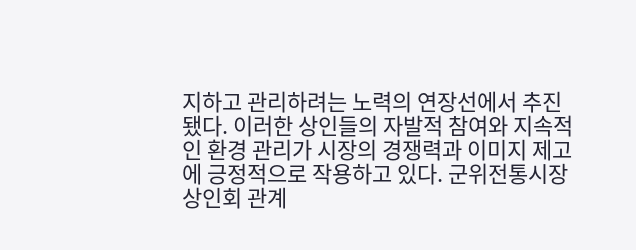지하고 관리하려는 노력의 연장선에서 추진됐다. 이러한 상인들의 자발적 참여와 지속적인 환경 관리가 시장의 경쟁력과 이미지 제고에 긍정적으로 작용하고 있다. 군위전통시장 상인회 관계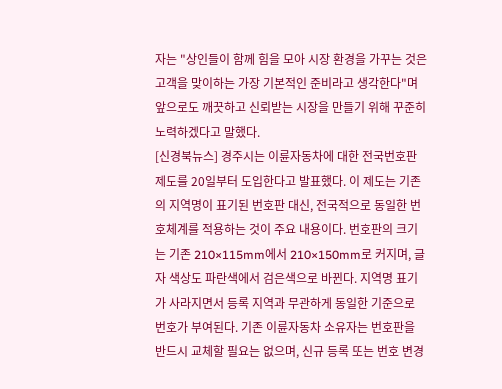자는 "상인들이 함께 힘을 모아 시장 환경을 가꾸는 것은 고객을 맞이하는 가장 기본적인 준비라고 생각한다"며 앞으로도 깨끗하고 신뢰받는 시장을 만들기 위해 꾸준히 노력하겠다고 말했다.
[신경북뉴스] 경주시는 이륜자동차에 대한 전국번호판 제도를 20일부터 도입한다고 발표했다. 이 제도는 기존의 지역명이 표기된 번호판 대신, 전국적으로 동일한 번호체계를 적용하는 것이 주요 내용이다. 번호판의 크기는 기존 210×115mm에서 210×150mm로 커지며, 글자 색상도 파란색에서 검은색으로 바뀐다. 지역명 표기가 사라지면서 등록 지역과 무관하게 동일한 기준으로 번호가 부여된다. 기존 이륜자동차 소유자는 번호판을 반드시 교체할 필요는 없으며, 신규 등록 또는 번호 변경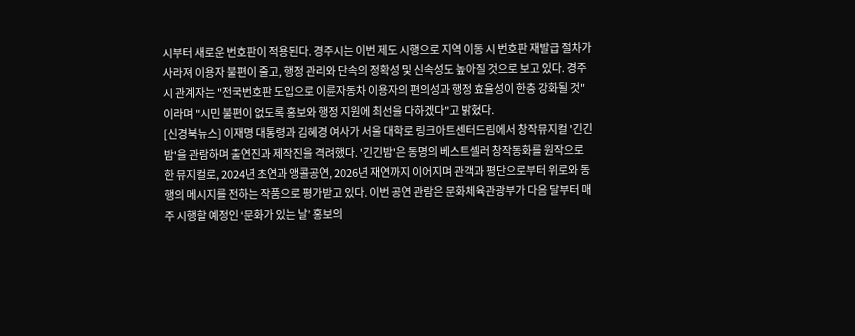시부터 새로운 번호판이 적용된다. 경주시는 이번 제도 시행으로 지역 이동 시 번호판 재발급 절차가 사라져 이용자 불편이 줄고, 행정 관리와 단속의 정확성 및 신속성도 높아질 것으로 보고 있다. 경주시 관계자는 "전국번호판 도입으로 이륜자동차 이용자의 편의성과 행정 효율성이 한층 강화될 것"이라며 "시민 불편이 없도록 홍보와 행정 지원에 최선을 다하겠다"고 밝혔다.
[신경북뉴스] 이재명 대통령과 김혜경 여사가 서울 대학로 링크아트센터드림에서 창작뮤지컬 '긴긴밤'을 관람하며 출연진과 제작진을 격려했다. '긴긴밤'은 동명의 베스트셀러 창작동화를 원작으로 한 뮤지컬로, 2024년 초연과 앵콜공연, 2026년 재연까지 이어지며 관객과 평단으로부터 위로와 동행의 메시지를 전하는 작품으로 평가받고 있다. 이번 공연 관람은 문화체육관광부가 다음 달부터 매주 시행할 예정인 ‘문화가 있는 날’ 홍보의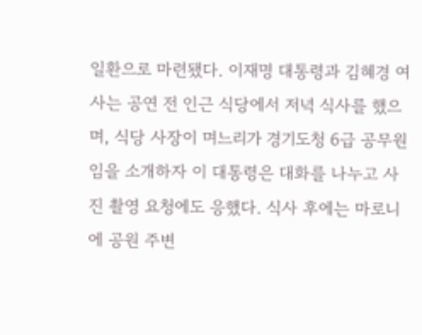일환으로 마련됐다. 이재명 대통령과 김혜경 여사는 공연 전 인근 식당에서 저녁 식사를 했으며, 식당 사장이 며느리가 경기도청 6급 공무원임을 소개하자 이 대통령은 대화를 나누고 사진 촬영 요청에도 응했다. 식사 후에는 마로니에 공원 주변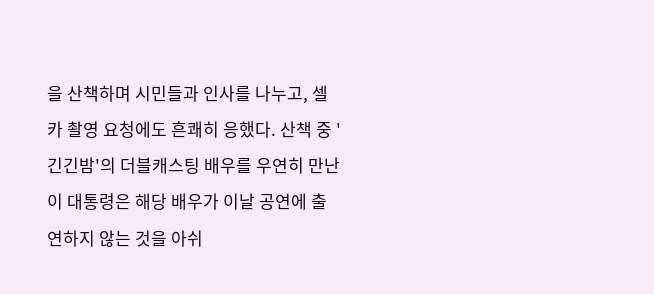을 산책하며 시민들과 인사를 나누고, 셀카 촬영 요청에도 흔쾌히 응했다. 산책 중 '긴긴밤'의 더블캐스팅 배우를 우연히 만난 이 대통령은 해당 배우가 이날 공연에 출연하지 않는 것을 아쉬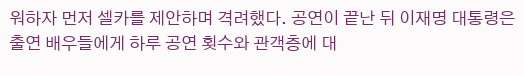워하자 먼저 셀카를 제안하며 격려했다. 공연이 끝난 뒤 이재명 대통령은 출연 배우들에게 하루 공연 횟수와 관객층에 대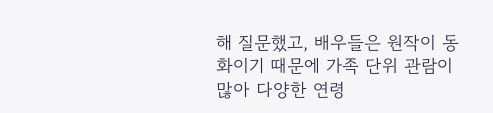해 질문했고, 배우들은 원작이 동화이기 때문에 가족 단위 관람이 많아 다양한 연령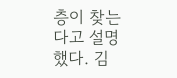층이 찾는다고 설명했다. 김